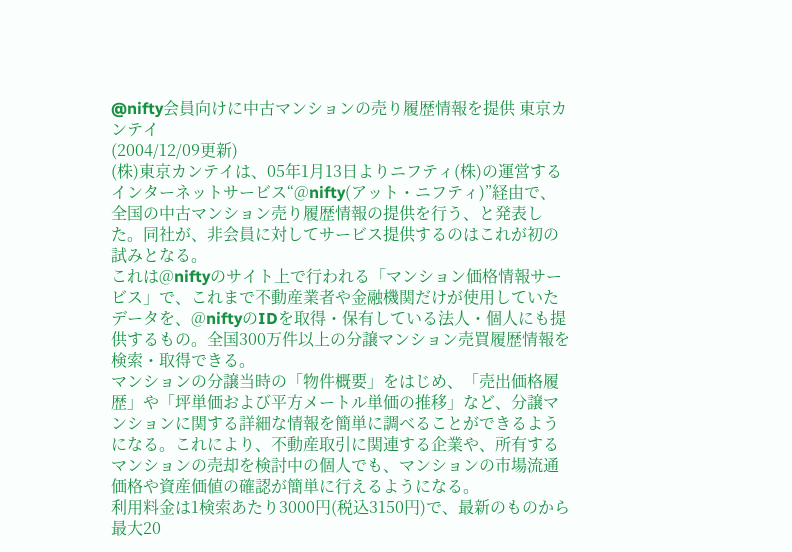@nifty会員向けに中古マンションの売り履歴情報を提供 東京カンテイ
(2004/12/09更新)
(株)東京カンテイは、05年1月13日よりニフティ(株)の運営するインターネットサービス“@nifty(アット・ニフティ)”経由で、全国の中古マンション売り履歴情報の提供を行う、と発表した。同社が、非会員に対してサービス提供するのはこれが初の試みとなる。
これは@niftyのサイト上で行われる「マンション価格情報サービス」で、これまで不動産業者や金融機関だけが使用していたデータを、@niftyのIDを取得・保有している法人・個人にも提供するもの。全国300万件以上の分譲マンション売買履歴情報を検索・取得できる。
マンションの分譲当時の「物件概要」をはじめ、「売出価格履歴」や「坪単価および平方メートル単価の推移」など、分譲マンションに関する詳細な情報を簡単に調べることができるようになる。これにより、不動産取引に関連する企業や、所有するマンションの売却を検討中の個人でも、マンションの市場流通価格や資産価値の確認が簡単に行えるようになる。
利用料金は1検索あたり3000円(税込3150円)で、最新のものから最大20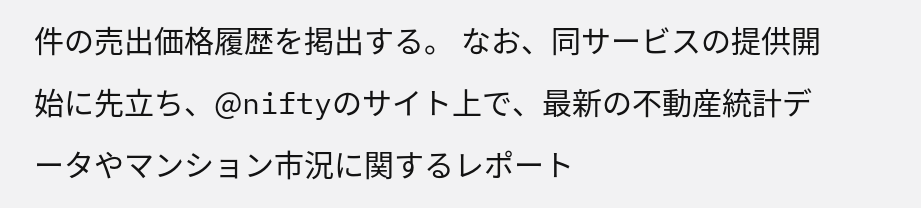件の売出価格履歴を掲出する。 なお、同サービスの提供開始に先立ち、@niftyのサイト上で、最新の不動産統計データやマンション市況に関するレポート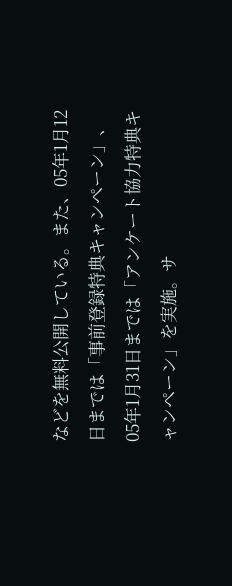などを無料公開している。また、05年1月12日までは「事前登録特典キャンペーン」、05年1月31日までは「アンケート協力特典キャンペーン」を実施。サ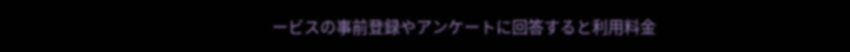ービスの事前登録やアンケートに回答すると利用料金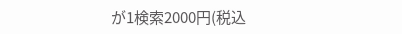が1検索2000円(税込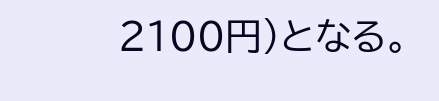2100円)となる。